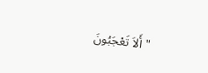" أَلاَ تَعْجَبُونَ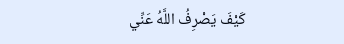كَيْفَ يَصْرِفُ اللَّهُ عَنِّي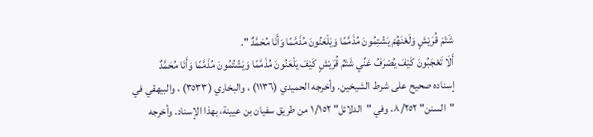شَتْمَ قُرَيْشٍ وَلَعْنَهُمْ يَشْتِمُونَ مُذَمَّمًا وَيَلْعَنُونَ مُذَمَّمًا وَأَنَا مُحَمَّدٌ ".
أَلَا تَعْجَبُونَ كَيْفَ يُصْرَفُ عَنِّي شَتْمُ قُرَيْشٍ كَيْفَ يَلْعَنُونَ مُذَمَّمًا وَيَشْتُمُونَ مُذَمَّمًا وَأَنَا مُحَمَّدٌ
إسناده صحيح على شرط الشيخين. وأخرجه الحميدي (١١٣٦) ، والبخاري (٣٥٣٣) ، والبيهقي في "السنن" ٨/٢٥٢، وفي "الدلائل" ١/١٥٢ من طريق سفيان بن عيينة، بهذا الإسناد. وأخرجه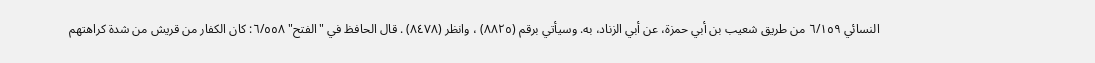النسائي ٦/١٥٩ من طريق شعيب بن أبي حمزة، عن أبي الزناد، به. وسيأتي برقم (٨٨٢٥) ، وانظر (٨٤٧٨) . قال الحافظ في "الفتح" ٦/٥٥٨: كان الكفار من قريش من شدة كراهتهم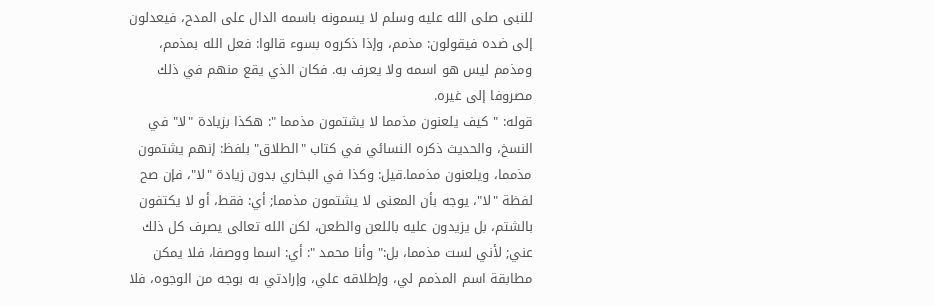للنبى صلى الله عليه وسلم لا يسمونه باسمه الدال على المدح، فيعدلون إلى ضده فيقولون: مذمم، وإذا ذكروه بسوء قالوا: فعل الله بمذمم، ومذمم ليس هو اسمه ولا يعرف به. فكان الذي يقع منهم في ذلك مصروفا إلى غيره.
قوله: " كيف يلعنون مذمما لا يشتمون مذمما ": هكذا بزيادة "لا" في النسخ، والحديث ذكره النسائي في كتاب "الطلاق" بلفظ: إنهم يشتمون مذمما، ويلعنون مذمما.قيل: وكذا في البخاري بدون زيادة "لا"، فإن صح لفظة "لا"، يوجه بأن المعنى لا يشتمون مذمما; أي: فقط، أو لا يكتفون بالشتم، بل يزيدون عليه باللعن والطعن، لكن الله تعالى يصرف كل ذلك عني; لأني لست مذمما، بل:" وأنا محمد ": أي: اسما ووصفا، فلا يمكن مطابقة اسم المذمم لي، وإطلاقه علي، وإرادتي به بوجه من الوجوه، فلا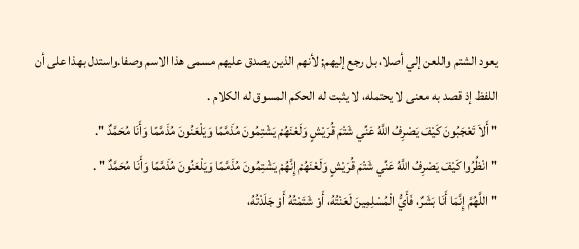يعود الشتم واللعن إلي أصلا، بل رجع إليهم; لأنهم الذين يصدق عليهم مسمى هذا الاسم وصفا.واستدل بهذا على أن اللفظ إذ قصد به معنى لا يحتمله، لا يثبت له الحكم المسوق له الكلام .
" أَلاَ تَعْجَبُونَ كَيْفَ يَصْرِفُ اللَّهُ عَنِّي شَتْمَ قُرَيْشٍ وَلَعْنَهُمْ يَشْتِمُونَ مُذَمَّمًا وَيَلْعَنُونَ مُذَمَّمًا وَأَنَا مُحَمَّدٌ ".
" انْظُرُوا كَيْفَ يَصْرِفُ اللَّهُ عَنِّي شَتْمَ قُرَيْشٍ وَلَعْنَهُمْ إِنَّهُمْ يَشْتِمُونَ مُذَمَّمًا وَيَلْعَنُونَ مُذَمَّمًا وَأَنَا مُحَمَّدٌ " .
" اللَّهُمَّ إِنَّمَا أَنَا بَشَرٌ، فَأَيُّ الْمُسْلِمِينَ لَعَنْتُهُ، أَوْ شَتَمْتُهُ أَوْ جَلَدْتُهُ،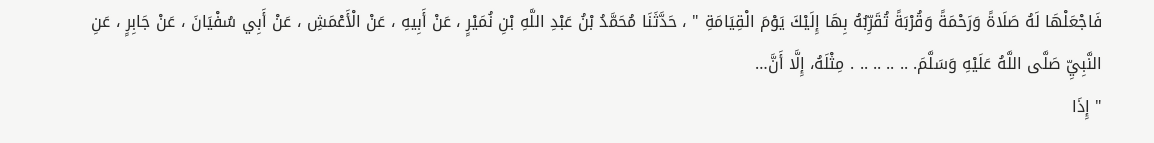فَاجْعَلْهَا لَهُ صَلَاةً وَرَحْمَةً وَقُرْبَةً تُقَرِّبُهُ بِهَا إِلَيْكَ يَوْمَ الْقِيَامَةِ " ، حَدَّثَنَا مُحَمَّدُ بْنُ عَبْدِ اللَّهِ بْنِ نُمَيْرٍ ، عَنْ أَبِيهِ ، عَنْ الْأَعْمَشِ ، عَنْ أَبِي سُفْيَانَ ، عَنْ جَابِرٍ ، عَنِ النَّبِيِّ صَلَّى اللَّهُ عَلَيْهِ وَسَلَّمَ. .. .. .. .. . مِثْلَهُ، إِلَّا أَنَّ…
" إِذَا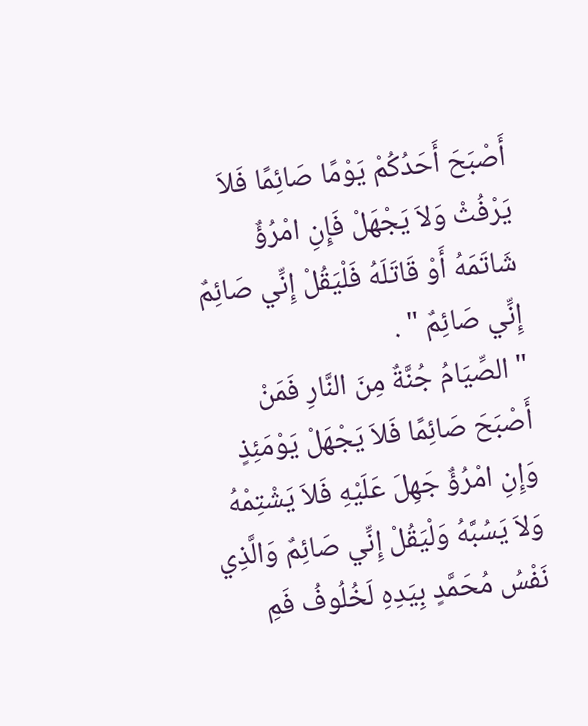أَصْبَحَ أَحَدُكُمْ يَوْمًا صَائِمًا فَلاَ يَرْفُثْ وَلاَ يَجْهَلْ فَإِنِ امْرُؤٌ شَاتَمَهُ أَوْ قَاتَلَهُ فَلْيَقُلْ إِنِّي صَائِمٌ إِنِّي صَائِمٌ " .
" الصِّيَامُ جُنَّةٌ مِنَ النَّارِ فَمَنْ أَصْبَحَ صَائِمًا فَلاَ يَجْهَلْ يَوْمَئِذٍ وَإِنِ امْرُؤٌ جَهِلَ عَلَيْهِ فَلاَ يَشْتِمْهُ وَلاَ يَسُبَّهُ وَلْيَقُلْ إِنِّي صَائِمٌ وَالَّذِي نَفْسُ مُحَمَّدٍ بِيَدِهِ لَخُلُوفُ فَمِ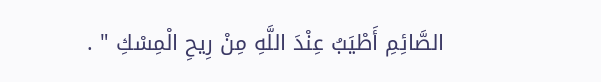الصَّائِمِ أَطْيَبُ عِنْدَ اللَّهِ مِنْ رِيحِ الْمِسْكِ " .